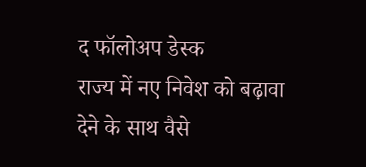द फॉलोअप डेस्क
राज्य में नए निवेश को बढ़ावा देने के साथ वैसे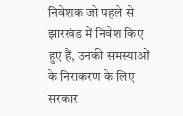निवेशक जो पहले से झारखंड में निवेश किए हुए हैं, उनकी समस्याओं के निराकरण के लिए सरकार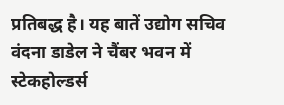प्रतिबद्ध है। यह बातें उद्योग सचिव वंदना डाडेल ने चैंबर भवन में स्टेकहोल्डर्स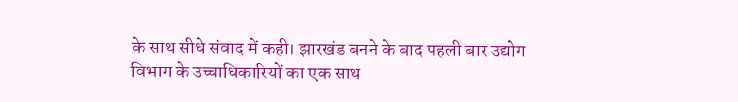के साथ सीधे संवाद में कही। झारखंड बनने के बाद पहली बार उद्योग विभाग के उच्चाधिकारियों का एक साथ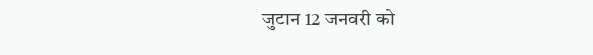जुटान 12 जनवरी को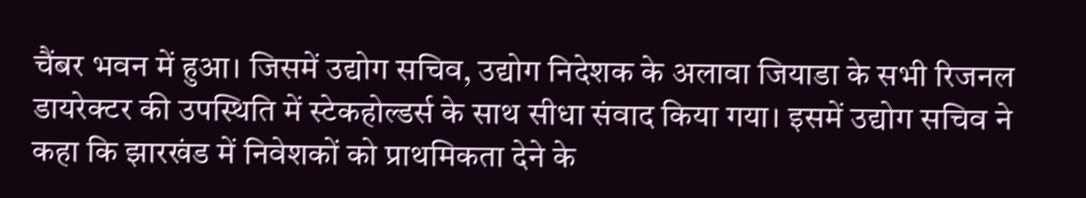चैंबर भवन में हुआ। जिसमें उद्योग सचिव, उद्योग निदेशक के अलावा जियाडा के सभी रिजनल डायरेक्टर की उपस्थिति में स्टेकहोल्डर्स के साथ सीधा संवाद किया गया। इसमें उद्योग सचिव ने कहा कि झारखंड में निवेशकों को प्राथमिकता देने के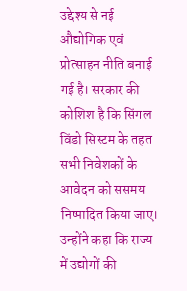उद्देश्य से नई औद्योगिक एवं प्रोत्साहन नीति बनाई गई है। सरकार की कोशिश है कि सिंगल विंडो सिस्टम के तहत सभी निवेशकों के आवेदन को ससमय निष्पादित किया जाए। उन्होंने कहा कि राज्य में उद्योगों की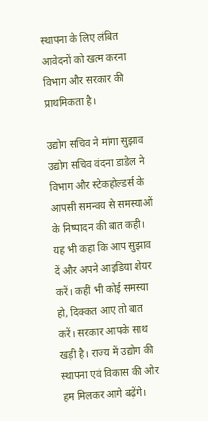स्थापना के लिए लंबित आवेदनों को खत्म करना विभाग और सरकार की प्राथमिकता है।

उद्योग सचिव ने मांगा सुझाव
उद्योग सचिव वंदना डाडेल ने विभाग और स्टेकहोल्डर्स के आपसी समन्वय से समस्याओं के निष्पादन की बात कही। यह भी कहा कि आप सुझाव दें और अपने आइडिया शेयर करें। कहीं भी कोई समस्या हो, दिक्कत आए तो बात करें। सरकार आपके साथ खड़ी है। राज्य में उद्योग की स्थापना एवं विकास की ओर हम मिलकर आगे बढ़ेंगे।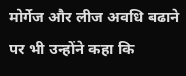मोर्गेज और लीज अवधि बढाने पर भी उन्होंने कहा कि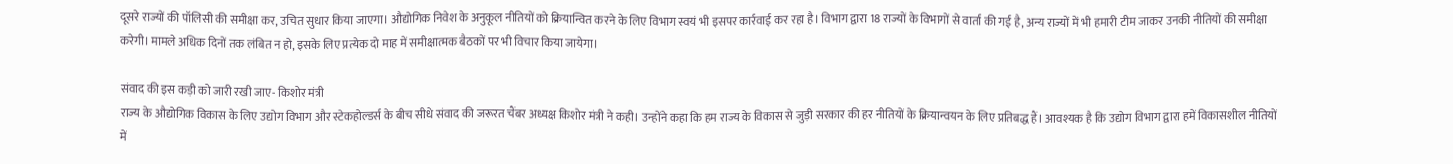दूसरे राज्यों की पॉलिसी की समीक्षा कर, उचित सुधार किया जाएगा। औद्योगिक निवेश के अनुकूल नीतियों को क्रियान्वित करने के लिए विभाग स्वयं भी इसपर कार्रवाई कर रहा है। विभाग द्वारा 18 राज्यों के विभागों से वार्ता की गई है, अन्य राज्यों में भी हमारी टीम जाकर उनकी नीतियों की समीक्षा करेगी। मामले अधिक दिनों तक लंबित न हो, इसके लिए प्रत्येक दो माह में समीक्षात्मक बैठकों पर भी विचार किया जायेगा।

संवाद की इस कड़ी को जारी रखी जाए- किशोर मंत्री
राज्य के औद्योगिक विकास के लिए उद्योग विभाग और स्टेकहोल्डर्स के बीच सीधे संवाद की जरूरत चैंबर अध्यक्ष किशोर मंत्री ने कही। उन्होंने कहा कि हम राज्य के विकास से जुड़ी सरकार की हर नीतियों के क्रियान्वयन के लिए प्रतिबद्ध हैं। आवश्यक है कि उद्योग विभाग द्वारा हमें विकासशील नीतियों में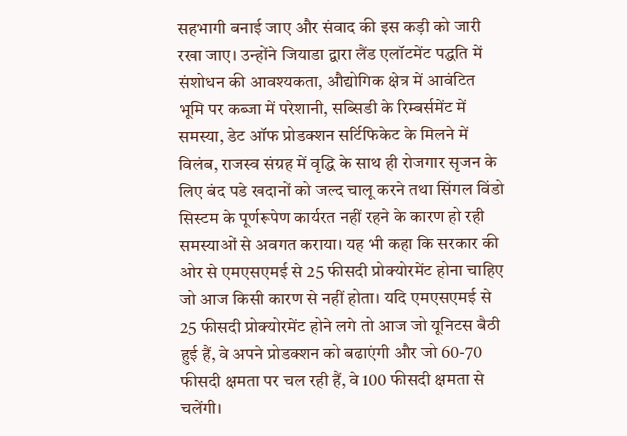सहभागी बनाई जाए और संवाद की इस कड़ी को जारी रखा जाए। उन्होंने जियाडा द्वारा लैंड एलॉटमेंट पद्धति में संशोधन की आवश्यकता, औद्योगिक क्षेत्र में आवंटित भूमि पर कब्जा में परेशानी, सब्सिडी के रिम्बर्समेंट में समस्या, डेट ऑफ प्रोडक्शन सर्टिफिकेट के मिलने में विलंब, राजस्व संग्रह में वृद्धि के साथ ही रोजगार सृजन के लिए बंद पडे खदानों को जल्द चालू करने तथा सिंगल विंडो सिस्टम के पूर्णरूपेण कार्यरत नहीं रहने के कारण हो रही समस्याओं से अवगत कराया। यह भी कहा कि सरकार की ओर से एमएसएमई से 25 फीसदी प्रोक्योरमेंट होना चाहिए जो आज किसी कारण से नहीं होता। यदि एमएसएमई से 25 फीसदी प्रोक्योरमेंट होने लगे तो आज जो यूनिटस बैठी हुई हैं, वे अपने प्रोडक्शन को बढाएंगी और जो 60-70 फीसदी क्षमता पर चल रही हैं, वे 100 फीसदी क्षमता से चलेंगी।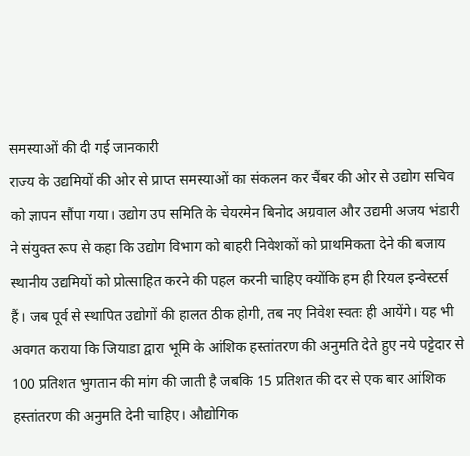समस्याओं की दी गई जानकारी
राज्य के उद्यमियों की ओर से प्राप्त समस्याओं का संकलन कर चैंबर की ओर से उद्योग सचिव को ज्ञापन सौंपा गया। उद्योग उप समिति के चेयरमेन बिनोद अग्रवाल और उद्यमी अजय भंडारी ने संयुक्त रूप से कहा कि उद्योग विभाग को बाहरी निवेशकों को प्राथमिकता देने की बजाय स्थानीय उद्यमियों को प्रोत्साहित करने की पहल करनी चाहिए क्योंकि हम ही रियल इन्वेस्टर्स हैं। जब पूर्व से स्थापित उद्योगों की हालत ठीक होगी, तब नए निवेश स्वतः ही आयेंगे। यह भी अवगत कराया कि जियाडा द्वारा भूमि के आंशिक हस्तांतरण की अनुमति देते हुए नये पट्टेदार से 100 प्रतिशत भुगतान की मांग की जाती है जबकि 15 प्रतिशत की दर से एक बार आंशिक हस्तांतरण की अनुमति देनी चाहिए। औद्योगिक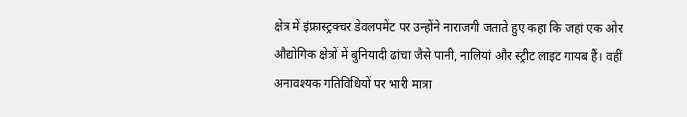क्षेत्र में इंफ्रास्ट्रक्चर डेवलपमेंट पर उन्होंने नाराजगी जताते हुए कहा कि जहां एक ओर औद्योगिक क्षेत्रों में बुनियादी ढांचा जैसे पानी, नालियां और स्ट्रीट लाइट गायब हैं। वहीं अनावश्यक गतिविधियों पर भारी मात्रा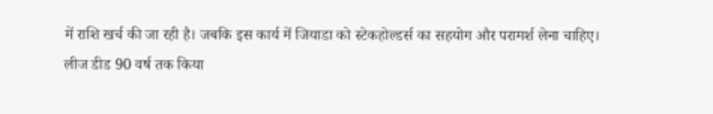में राशि खर्च की जा रही है। जबकि इस कार्य में जियाडा को स्टेकहोल्डर्स का सहयोग और परामर्श लेना चाहिए।
लीज डीड 90 वर्ष तक किया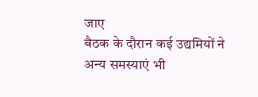जाए
बैठक के दौरान कई उद्यमियों ने अन्य समस्याएं भी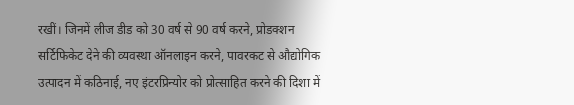रखीं। जिनमें लीज डीड को 30 वर्ष से 90 वर्ष करने, प्रोडक्शन सर्टिफिकेट देने की व्यवस्था ऑनलाइन करने, पावरकट से औद्योगिक उत्पादन में कठिनाई, नए इंटरप्रिन्योर को प्रोत्साहित करने की दिशा में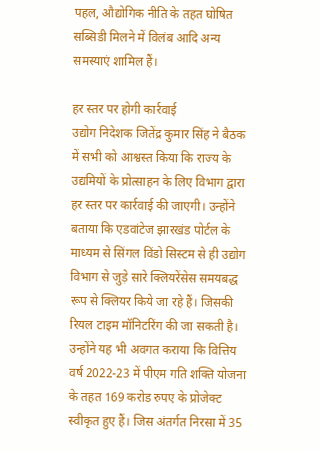पहल, औद्योगिक नीति के तहत घोषित सब्सिडी मिलने में विलंब आदि अन्य समस्याएं शामिल हैं।

हर स्तर पर होगी कार्रवाई
उद्योग निदेशक जितेंद्र कुमार सिंह ने बैठक में सभी को आश्वस्त किया कि राज्य के उद्यमियों के प्रोत्साहन के लिए विभाग द्वारा हर स्तर पर कार्रवाई की जाएगी। उन्होंने बताया कि एडवांटेज झारखंड पोर्टल के माध्यम से सिंगल विंडो सिस्टम से ही उद्योग विभाग से जुड़े सारे क्लियरेंसेस समयबद्ध रूप से क्लियर किये जा रहे हैं। जिसकी रियल टाइम मॉनिटरिंग की जा सकती है। उन्होंने यह भी अवगत कराया कि वित्तिय वर्ष 2022-23 में पीएम गति शक्ति योजना के तहत 169 करोड रुपए के प्रोजेक्ट स्वीकृत हुए हैं। जिस अंतर्गत निरसा में 35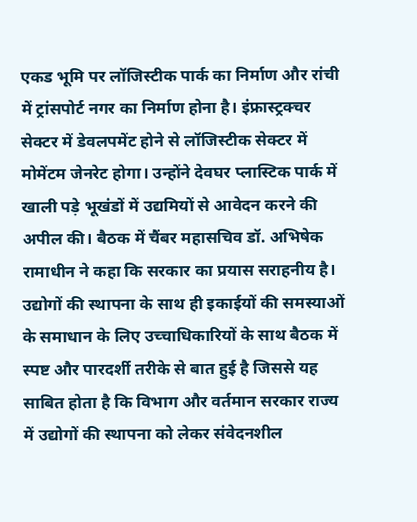एकड भूमि पर लॉजिस्टीक पार्क का निर्माण और रांची में ट्रांसपोर्ट नगर का निर्माण होना है। इंफ्रास्ट्रक्चर सेक्टर में डेवलपमेंट होने से लॉजिस्टीक सेक्टर में मोमेंटम जेनरेट होगा। उन्होंने देवघर प्लास्टिक पार्क में खाली पड़े भूखंडों में उद्यमियों से आवेदन करने की अपील की। बैठक में चैंबर महासचिव डॉ. अभिषेक रामाधीन ने कहा कि सरकार का प्रयास सराहनीय है। उद्योगों की स्थापना के साथ ही इकाईयों की समस्याओं के समाधान के लिए उच्चाधिकारियों के साथ बैठक में स्पष्ट और पारदर्शी तरीके से बात हुई है जिससे यह साबित होता है कि विभाग और वर्तमान सरकार राज्य में उद्योगों की स्थापना को लेकर संवेदनशील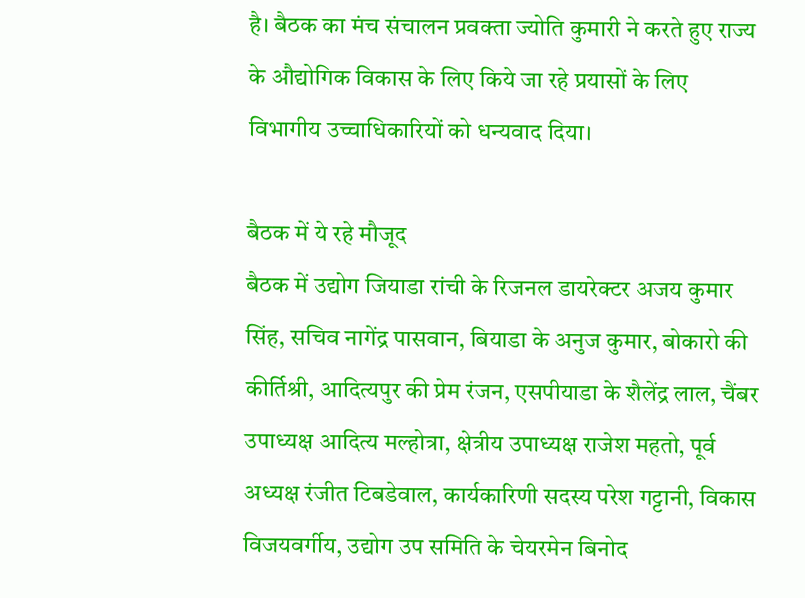है। बैठक का मंच संचालन प्रवक्ता ज्योति कुमारी ने करते हुए राज्य के औद्योगिक विकास के लिए किये जा रहे प्रयासों के लिए विभागीय उच्चाधिकारियों को धन्यवाद दिया।

बैठक में ये रहे मौजूद
बैठक में उद्योग जियाडा रांची के रिजनल डायरेक्टर अजय कुमार सिंह, सचिव नागेंद्र पासवान, बियाडा के अनुज कुमार, बोकारो की कीर्तिश्री, आदित्यपुर की प्रेम रंजन, एसपीयाडा के शैलेंद्र लाल, चैंबर उपाध्यक्ष आदित्य मल्होत्रा, क्षेत्रीय उपाध्यक्ष राजेश महतो, पूर्व अध्यक्ष रंजीत टिबडेवाल, कार्यकारिणी सदस्य परेश गट्टानी, विकास विजयवर्गीय, उद्योग उप समिति के चेयरमेन बिनोद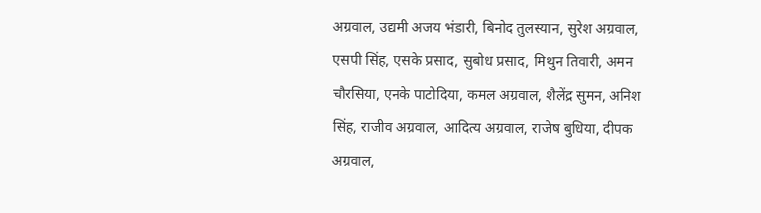अग्रवाल, उद्यमी अजय भंडारी, बिनोद तुलस्यान, सुरेश अग्रवाल, एसपी सिंह, एसके प्रसाद, सुबोध प्रसाद, मिथुन तिवारी, अमन चौरसिया, एनके पाटोदिया, कमल अग्रवाल, शैलेंद्र सुमन, अनिश सिंह, राजीव अग्रवाल, आदित्य अग्रवाल, राजेष बुधिया, दीपक अग्रवाल,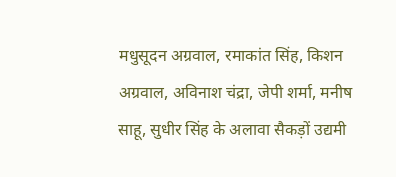मधुसूदन अग्रवाल, रमाकांत सिंह, किशन अग्रवाल, अविनाश चंद्रा, जेपी शर्मा, मनीष साहू, सुधीर सिंह के अलावा सैकड़ों उद्यमी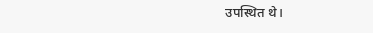उपस्थित थे।